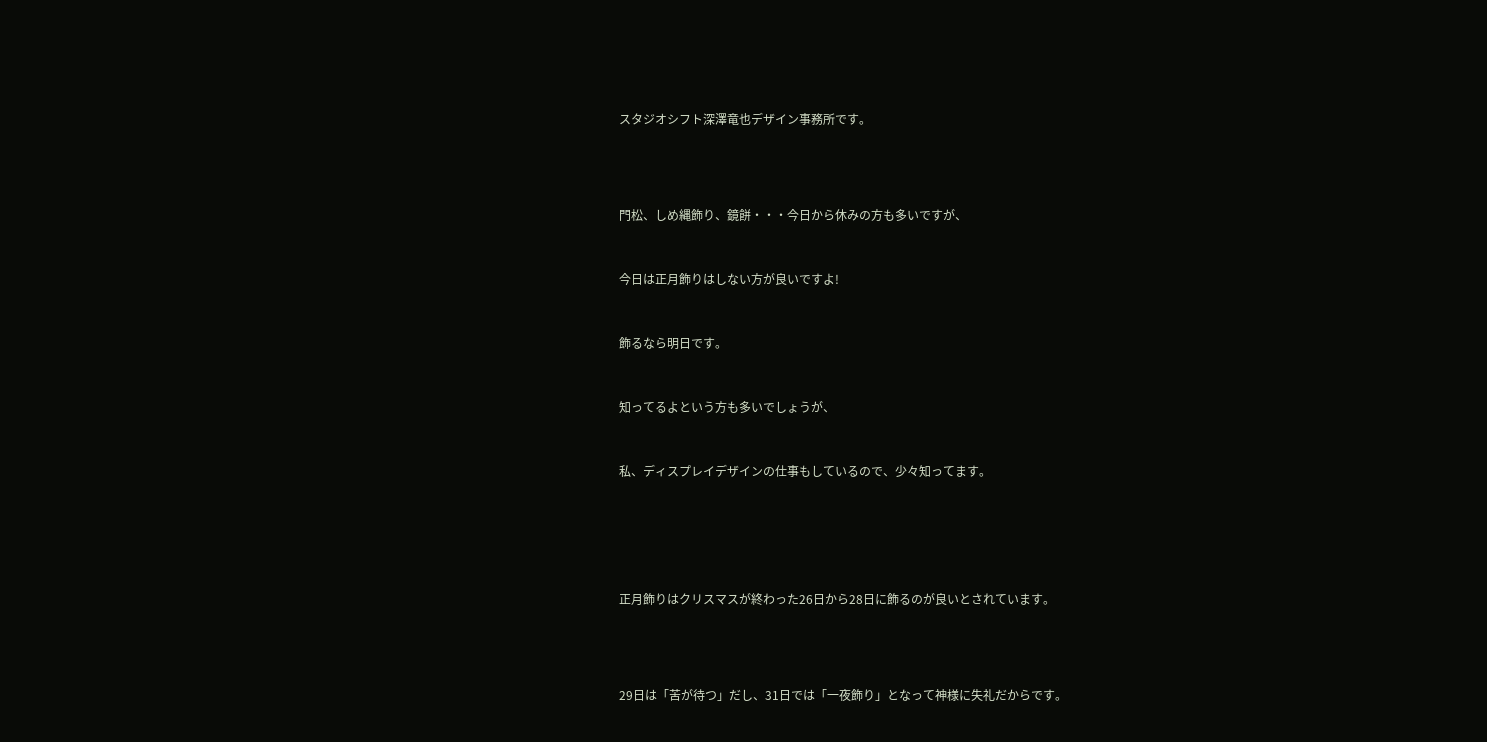スタジオシフト深澤竜也デザイン事務所です。





門松、しめ縄飾り、鏡餅・・・今日から休みの方も多いですが、



今日は正月飾りはしない方が良いですよ!



飾るなら明日です。



知ってるよという方も多いでしょうが、



私、ディスプレイデザインの仕事もしているので、少々知ってます。







正月飾りはクリスマスが終わった26日から28日に飾るのが良いとされています。





29日は「苦が待つ」だし、31日では「一夜飾り」となって神様に失礼だからです。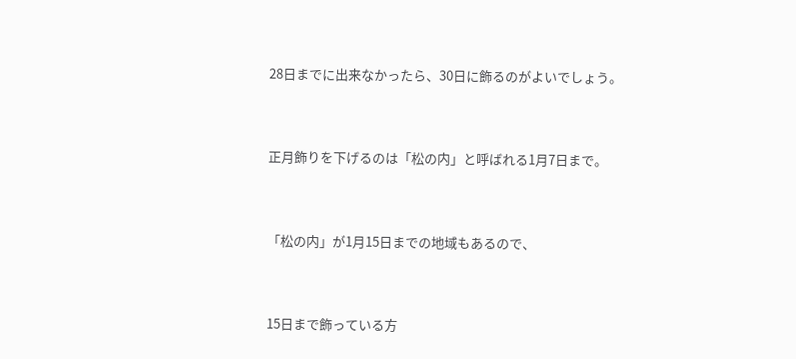28日までに出来なかったら、30日に飾るのがよいでしょう。



正月飾りを下げるのは「松の内」と呼ばれる1月7日まで。



「松の内」が1月15日までの地域もあるので、



15日まで飾っている方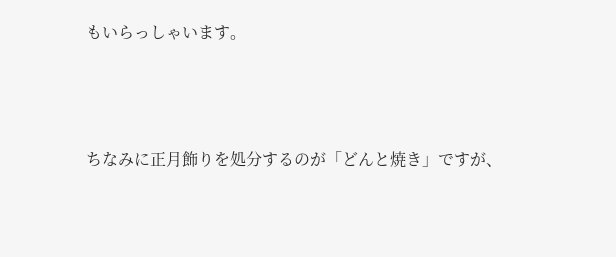もいらっしゃいます。



ちなみに正月飾りを処分するのが「どんと焼き」ですが、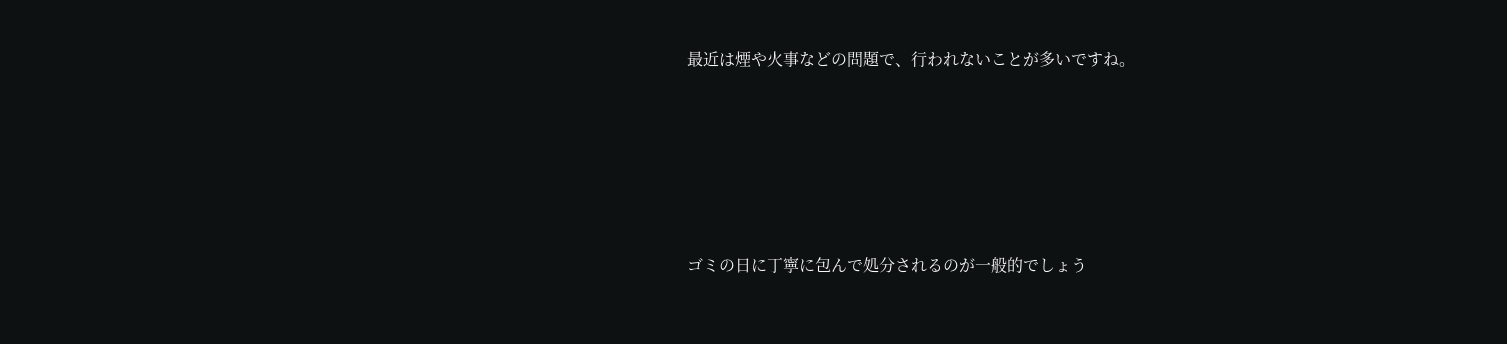最近は煙や火事などの問題で、行われないことが多いですね。





ゴミの日に丁寧に包んで処分されるのが一般的でしょう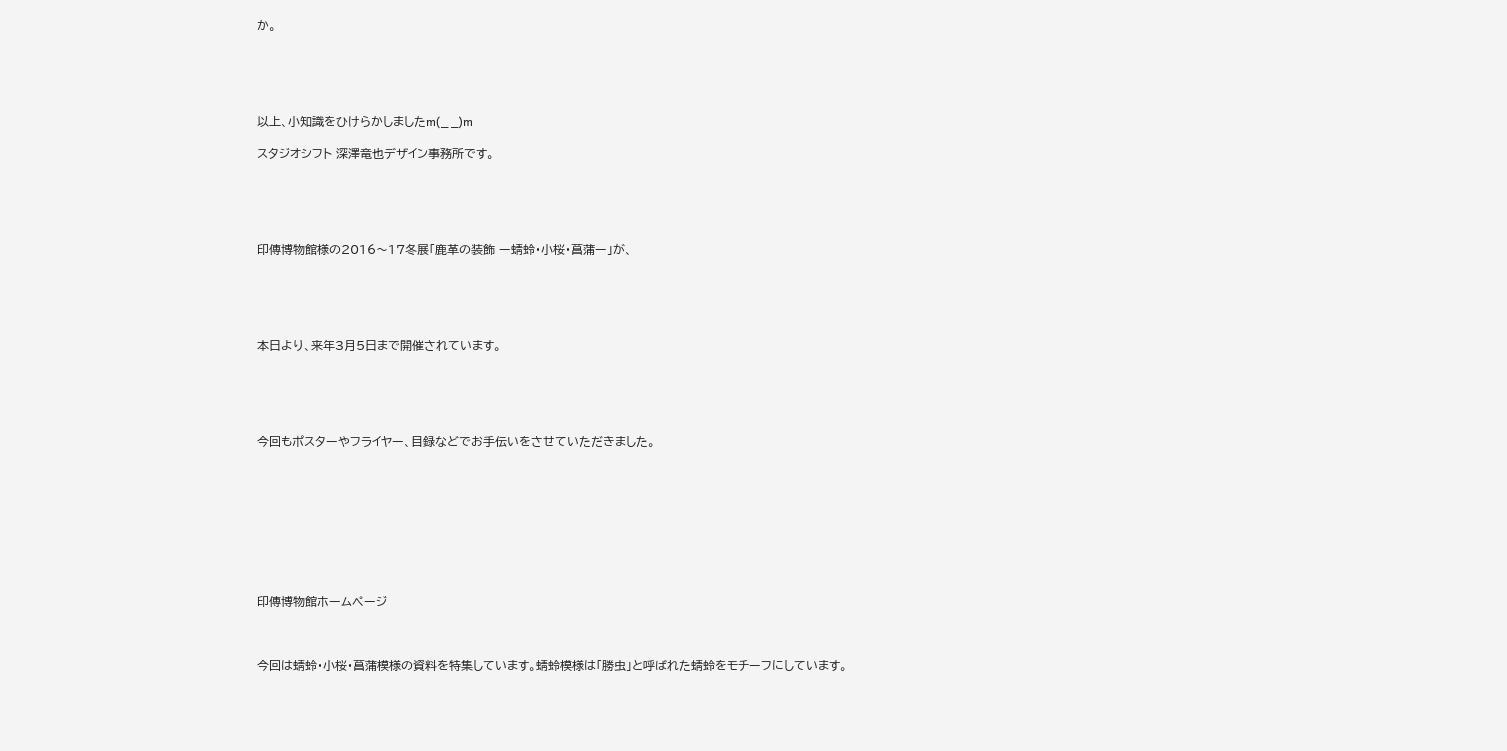か。





以上、小知識をひけらかしましたm(_ _)m

スタジオシフト 深澤竜也デザイン事務所です。





印傳博物館様の2016〜17冬展「鹿革の装飾 ー蜻蛉・小桜・菖蒲ー」が、





本日より、来年3月5日まで開催されています。





今回もポスターやフライヤー、目録などでお手伝いをさせていただきました。









印傳博物館ホームページ



今回は蜻蛉・小桜・菖蒲模様の資料を特集しています。蜻蛉模様は「勝虫」と呼ばれた蜻蛉をモチーフにしています。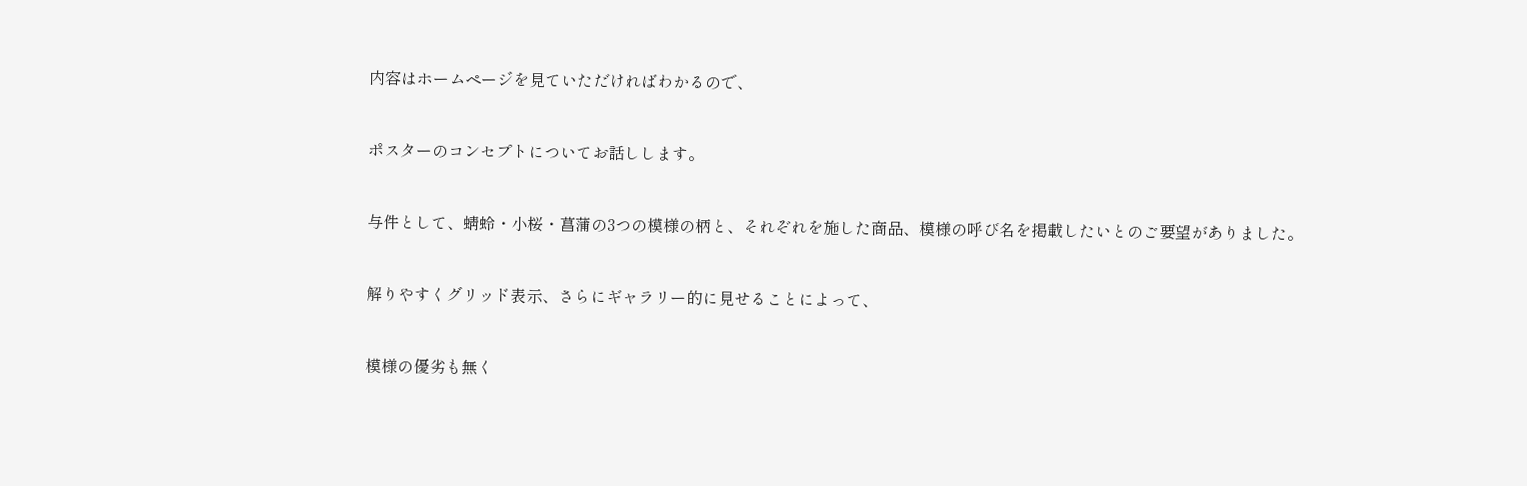内容はホームページを見ていただければわかるので、



ポスターのコンセプトについてお話しします。



与件として、蜻蛉・小桜・菖蒲の3つの模様の柄と、それぞれを施した商品、模様の呼び名を掲載したいとのご要望がありました。



解りやすくグリッド表示、さらにギャラリー的に見せることによって、



模様の優劣も無く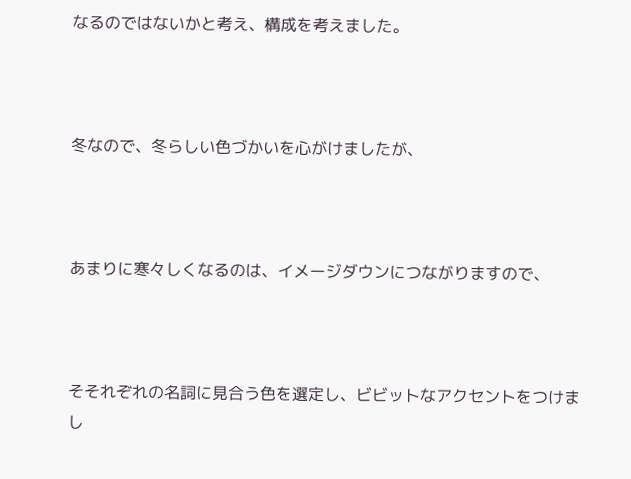なるのではないかと考え、構成を考えました。



冬なので、冬らしい色づかいを心がけましたが、



あまりに寒々しくなるのは、イメージダウンにつながりますので、



そそれぞれの名詞に見合う色を選定し、ビビットなアクセントをつけまし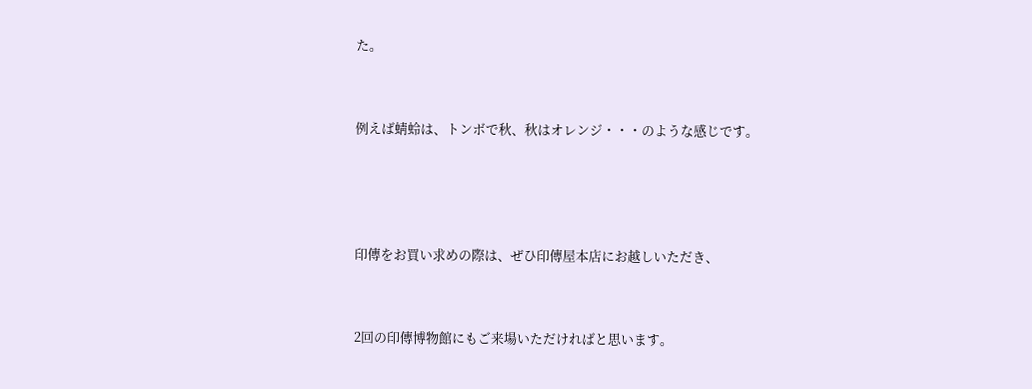た。



例えば蜻蛉は、トンボで秋、秋はオレンジ・・・のような感じです。





印傳をお買い求めの際は、ぜひ印傳屋本店にお越しいただき、



2回の印傳博物館にもご来場いただければと思います。